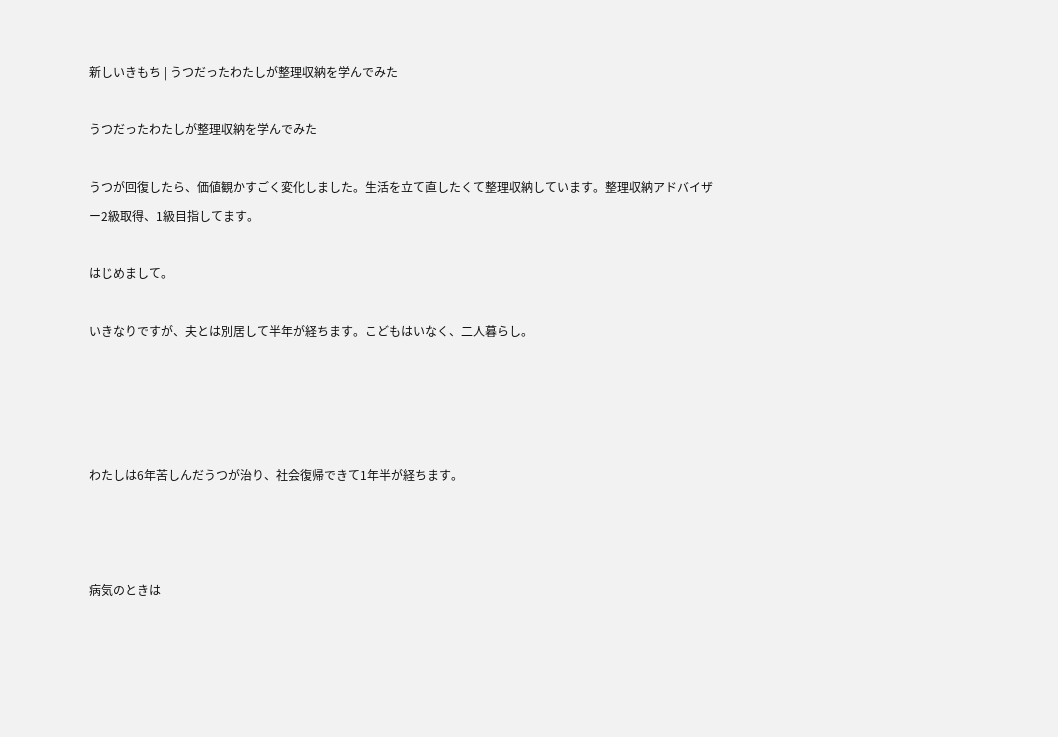新しいきもち | うつだったわたしが整理収納を学んでみた

うつだったわたしが整理収納を学んでみた

うつが回復したら、価値観かすごく変化しました。生活を立て直したくて整理収納しています。整理収納アドバイザー2級取得、1級目指してます。

はじめまして。

いきなりですが、夫とは別居して半年が経ちます。こどもはいなく、二人暮らし。




わたしは6年苦しんだうつが治り、社会復帰できて1年半が経ちます。



病気のときは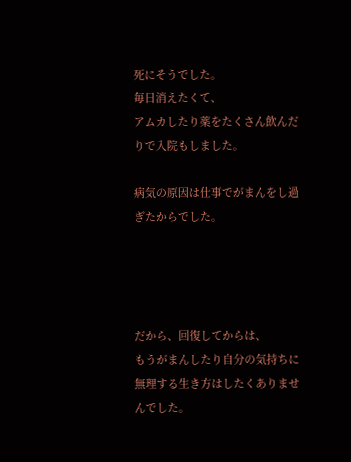死にそうでした。
毎日消えたくて、
アムカしたり薬をたくさん飲んだりで入院もしました。

病気の原因は仕事でがまんをし過ぎたからでした。




だから、回復してからは、
もうがまんしたり自分の気持ちに無理する生き方はしたくありませんでした。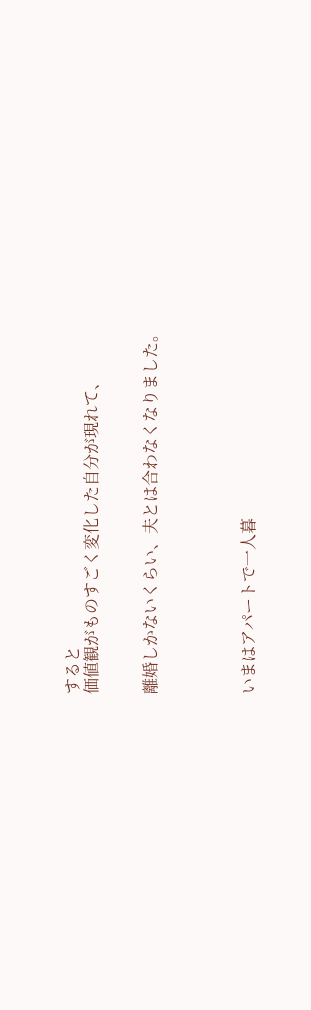すると
価値観がものすごく変化した自分が現れて、


離婚しかないくらい、夫とは合わなくなりました。




いまはアパートで一人暮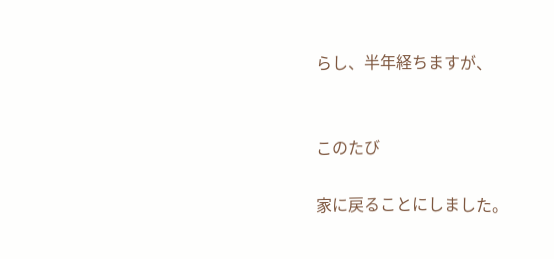らし、半年経ちますが、


このたび

家に戻ることにしました。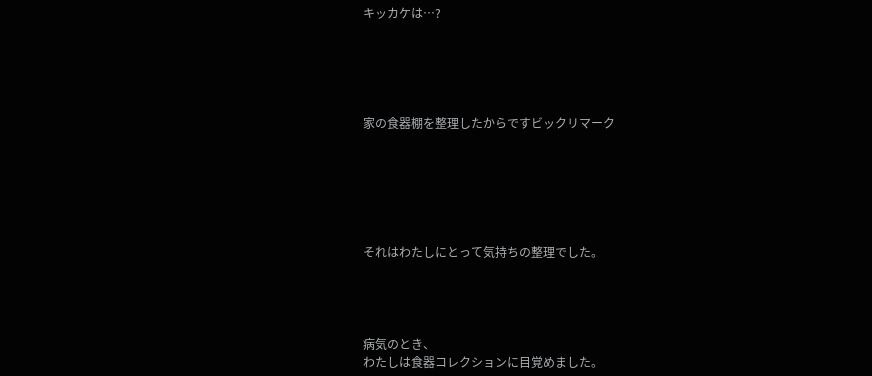キッカケは…?





家の食器棚を整理したからですビックリマーク






それはわたしにとって気持ちの整理でした。




病気のとき、
わたしは食器コレクションに目覚めました。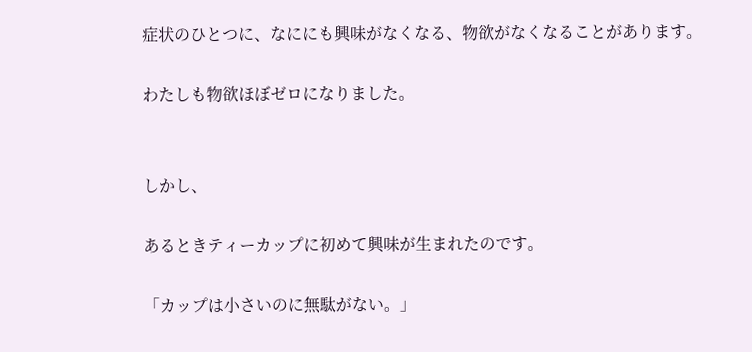症状のひとつに、なににも興味がなくなる、物欲がなくなることがあります。

わたしも物欲ほぼゼロになりました。


しかし、

あるときティーカップに初めて興味が生まれたのです。

「カップは小さいのに無駄がない。」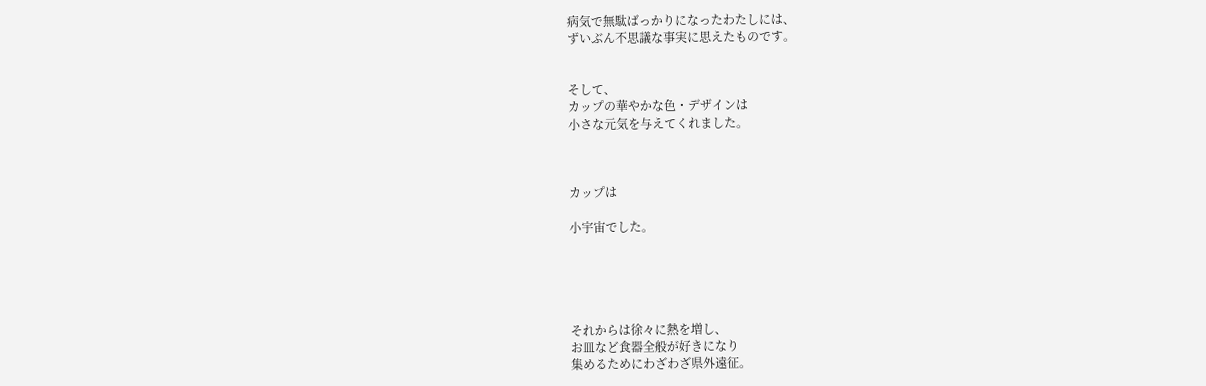病気で無駄ばっかりになったわたしには、
ずいぶん不思議な事実に思えたものです。


そして、
カップの華やかな色・デザインは
小さな元気を与えてくれました。



カップは

小宇宙でした。





それからは徐々に熱を増し、
お皿など食器全般が好きになり
集めるためにわざわざ県外遠征。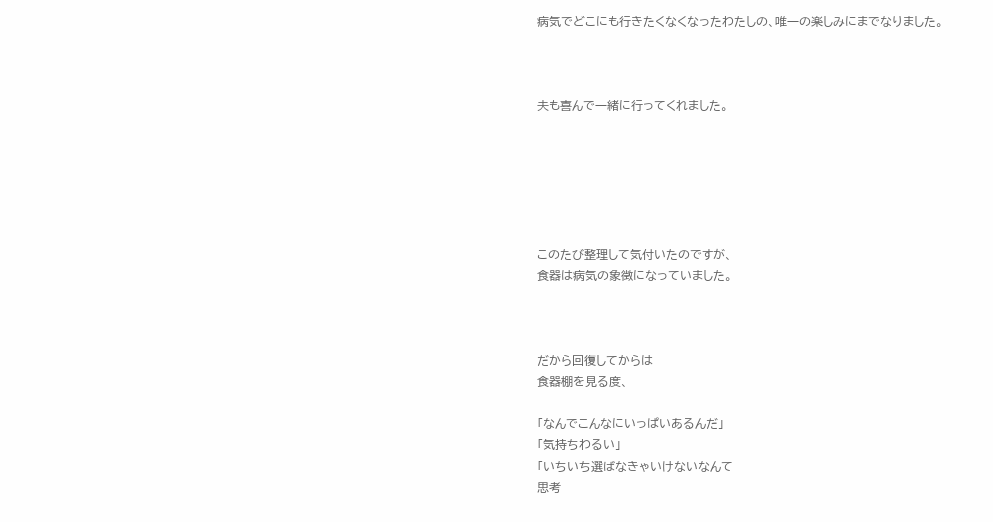病気でどこにも行きたくなくなったわたしの、唯一の楽しみにまでなりました。



夫も喜んで一緒に行ってくれました。






このたび整理して気付いたのですが、
食器は病気の象徴になっていました。



だから回復してからは
食器棚を見る度、

「なんでこんなにいっぱいあるんだ」
「気持ちわるい」
「いちいち選ばなきゃいけないなんて
思考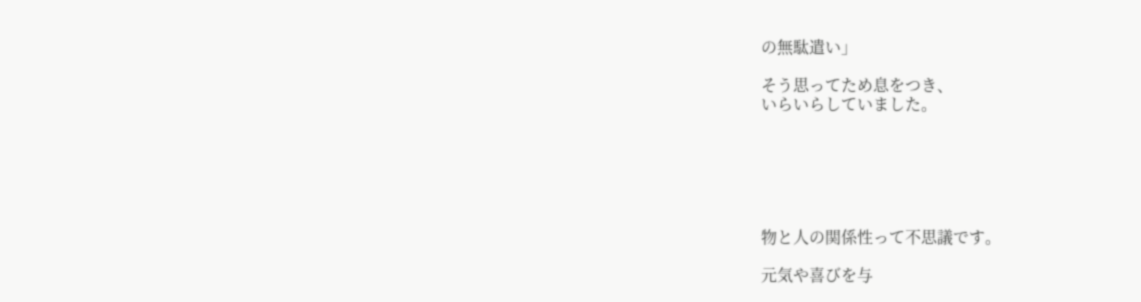の無駄遣い」

そう思ってため息をつき、
いらいらしていました。






物と人の関係性って不思議です。

元気や喜びを与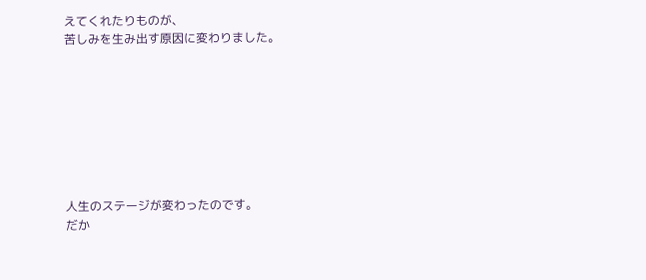えてくれたりものが、
苦しみを生み出す原因に変わりました。








人生のステージが変わったのです。
だか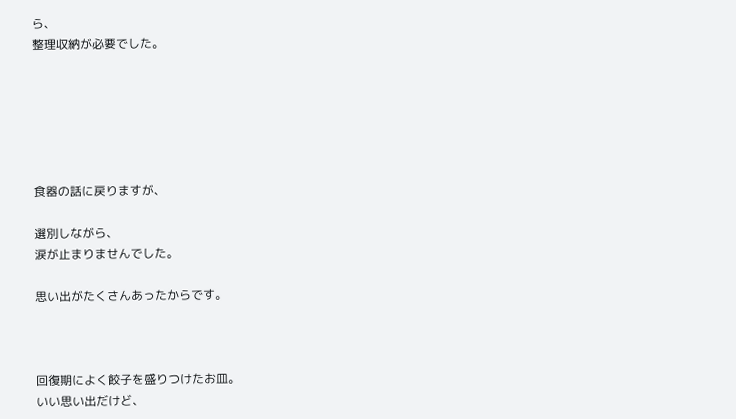ら、
整理収納が必要でした。






食器の話に戻りますが、

選別しながら、
涙が止まりませんでした。

思い出がたくさんあったからです。



回復期によく餃子を盛りつけたお皿。
いい思い出だけど、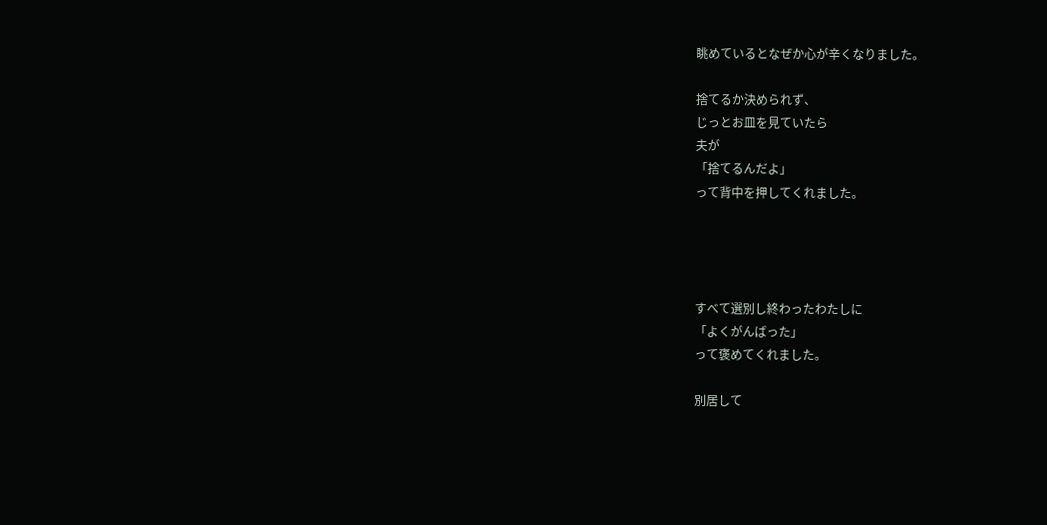眺めているとなぜか心が辛くなりました。

捨てるか決められず、
じっとお皿を見ていたら
夫が
「捨てるんだよ」
って背中を押してくれました。




すべて選別し終わったわたしに
「よくがんばった」
って褒めてくれました。

別居して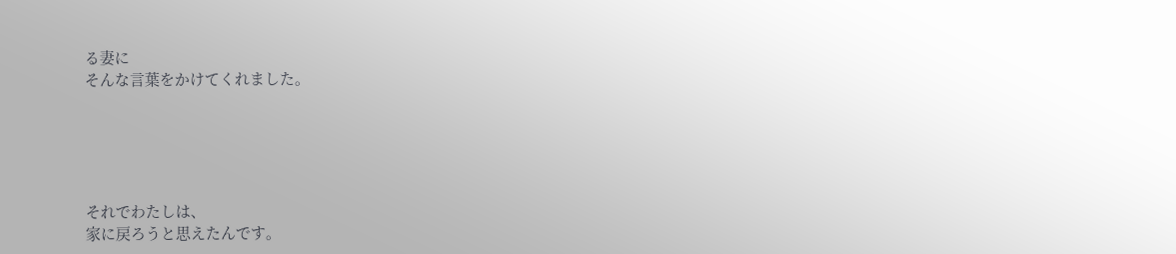る妻に
そんな言葉をかけてくれました。





それでわたしは、
家に戻ろうと思えたんです。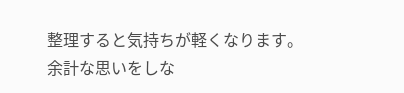整理すると気持ちが軽くなります。
余計な思いをしな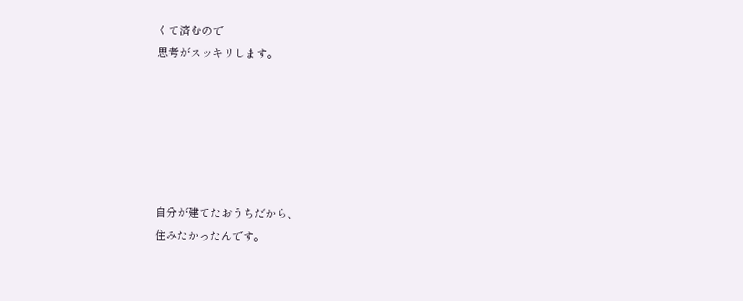くて済むので
思考がスッキリします。






自分が建てたおうちだから、
住みたかったんです。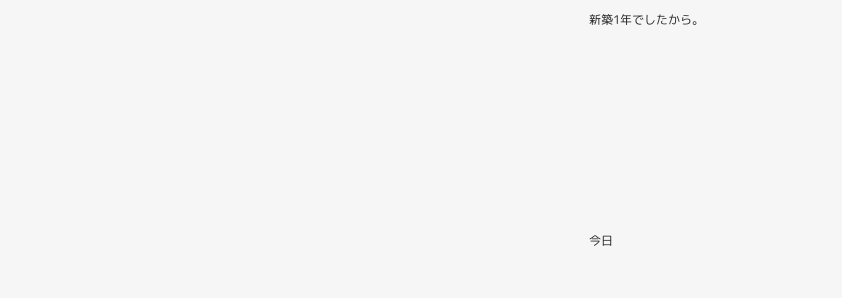新築1年でしたから。









今日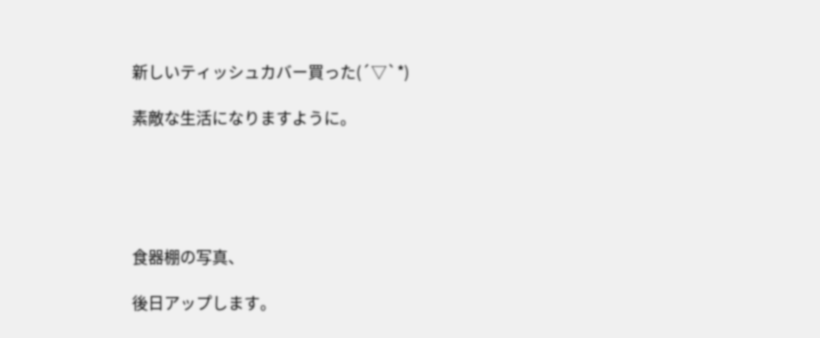新しいティッシュカバー買った(´▽`*)

素敵な生活になりますように。





食器棚の写真、

後日アップします。